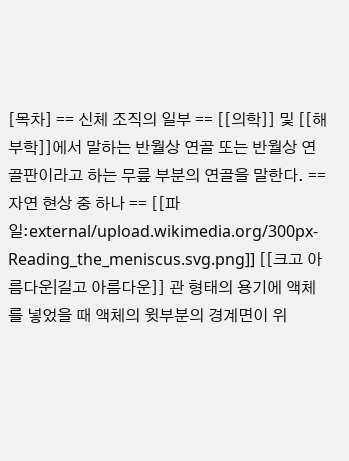[목차] == 신체 조직의 일부 == [[의학]] 및 [[해부학]]에서 말하는 반월상 연골 또는 반월상 연골판이라고 하는 무릎 부분의 연골을 말한다. == 자연 현상 중 하나 == [[파일:external/upload.wikimedia.org/300px-Reading_the_meniscus.svg.png]] [[크고 아름다운|길고 아름다운]] 관 형태의 용기에 액체를 넣었을 때 액체의 윗부분의 경계면이 위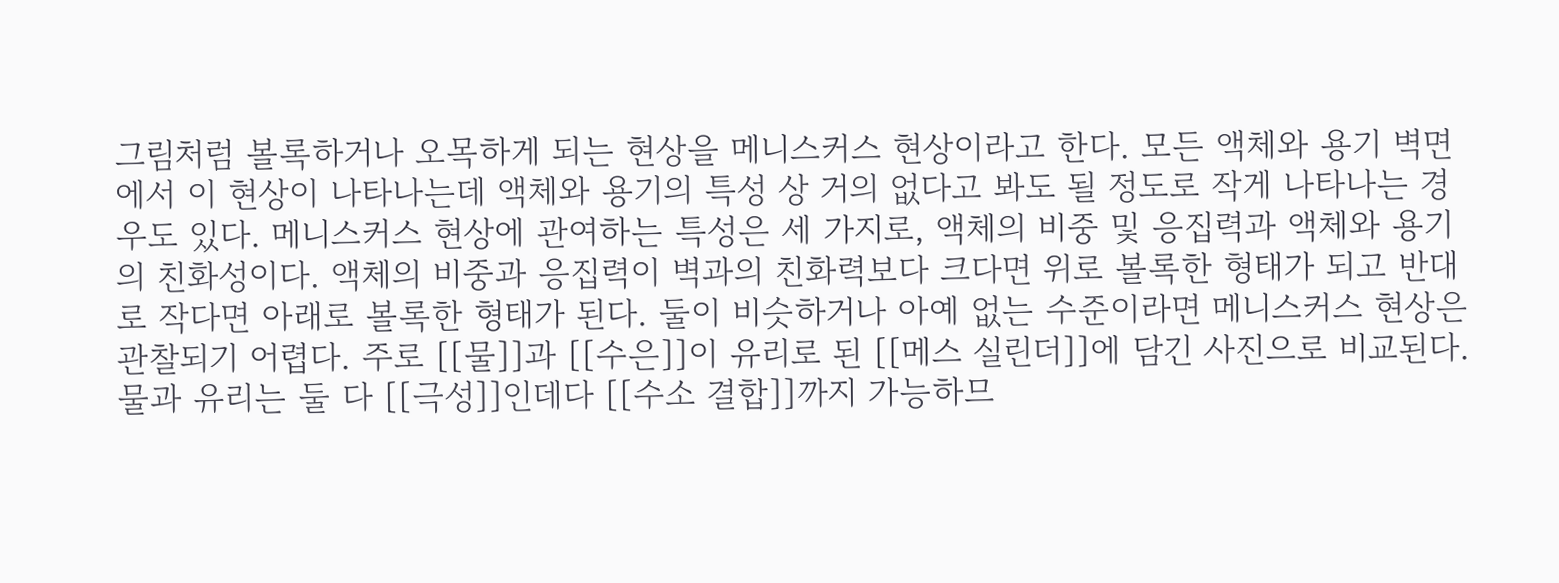그림처럼 볼록하거나 오목하게 되는 현상을 메니스커스 현상이라고 한다. 모든 액체와 용기 벽면에서 이 현상이 나타나는데 액체와 용기의 특성 상 거의 없다고 봐도 될 정도로 작게 나타나는 경우도 있다. 메니스커스 현상에 관여하는 특성은 세 가지로, 액체의 비중 및 응집력과 액체와 용기의 친화성이다. 액체의 비중과 응집력이 벽과의 친화력보다 크다면 위로 볼록한 형태가 되고 반대로 작다면 아래로 볼록한 형태가 된다. 둘이 비슷하거나 아예 없는 수준이라면 메니스커스 현상은 관찰되기 어렵다. 주로 [[물]]과 [[수은]]이 유리로 된 [[메스 실린더]]에 담긴 사진으로 비교된다. 물과 유리는 둘 다 [[극성]]인데다 [[수소 결합]]까지 가능하므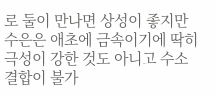로 둘이 만나면 상성이 좋지만 수은은 애초에 금속이기에 딱히 극성이 강한 것도 아니고 수소 결합이 불가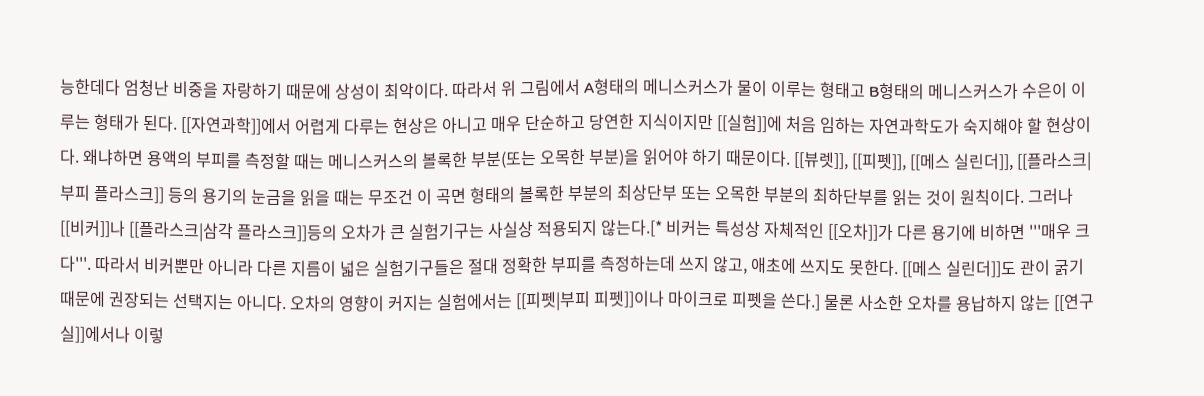능한데다 엄청난 비중을 자랑하기 때문에 상성이 최악이다. 따라서 위 그림에서 A형태의 메니스커스가 물이 이루는 형태고 B형태의 메니스커스가 수은이 이루는 형태가 된다. [[자연과학]]에서 어렵게 다루는 현상은 아니고 매우 단순하고 당연한 지식이지만 [[실험]]에 처음 임하는 자연과학도가 숙지해야 할 현상이다. 왜냐하면 용액의 부피를 측정할 때는 메니스커스의 볼록한 부분(또는 오목한 부분)을 읽어야 하기 때문이다. [[뷰렛]], [[피펫]], [[메스 실린더]], [[플라스크|부피 플라스크]] 등의 용기의 눈금을 읽을 때는 무조건 이 곡면 형태의 볼록한 부분의 최상단부 또는 오목한 부분의 최하단부를 읽는 것이 원칙이다. 그러나 [[비커]]나 [[플라스크|삼각 플라스크]]등의 오차가 큰 실험기구는 사실상 적용되지 않는다.[* 비커는 특성상 자체적인 [[오차]]가 다른 용기에 비하면 '''매우 크다'''. 따라서 비커뿐만 아니라 다른 지름이 넓은 실험기구들은 절대 정확한 부피를 측정하는데 쓰지 않고, 애초에 쓰지도 못한다. [[메스 실린더]]도 관이 굵기 때문에 권장되는 선택지는 아니다. 오차의 영향이 커지는 실험에서는 [[피펫|부피 피펫]]이나 마이크로 피펫을 쓴다.] 물론 사소한 오차를 용납하지 않는 [[연구실]]에서나 이렇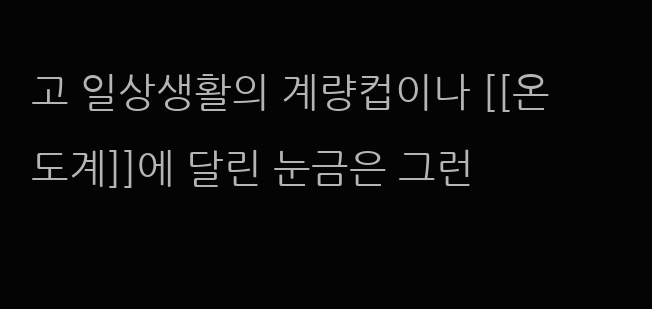고 일상생활의 계량컵이나 [[온도계]]에 달린 눈금은 그런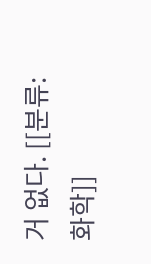거 없다. [[분류:화학]]